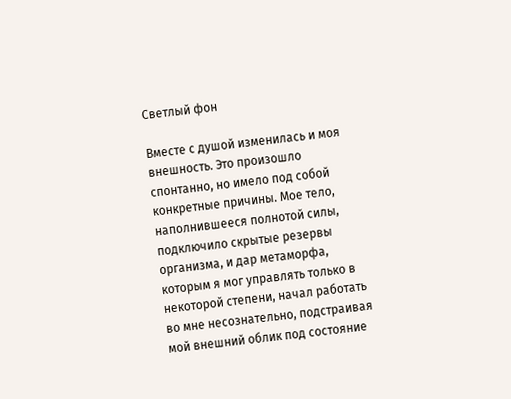Светлый фон

Вместе с душой изменилась и моя внешность. Это произошло спонтанно, но имело под собой конкретные причины. Мое тело, наполнившееся полнотой силы, подключило скрытые резервы организма, и дар метаморфа, которым я мог управлять только в некоторой степени, начал работать во мне несознательно, подстраивая мой внешний облик под состояние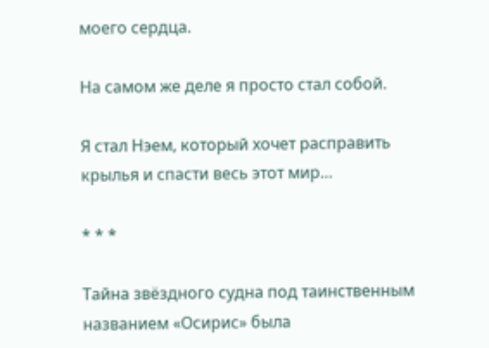моего сердца.

На самом же деле я просто стал собой.

Я стал Нэем, который хочет расправить крылья и спасти весь этот мир…

* * *

Тайна звёздного судна под таинственным названием «Осирис» была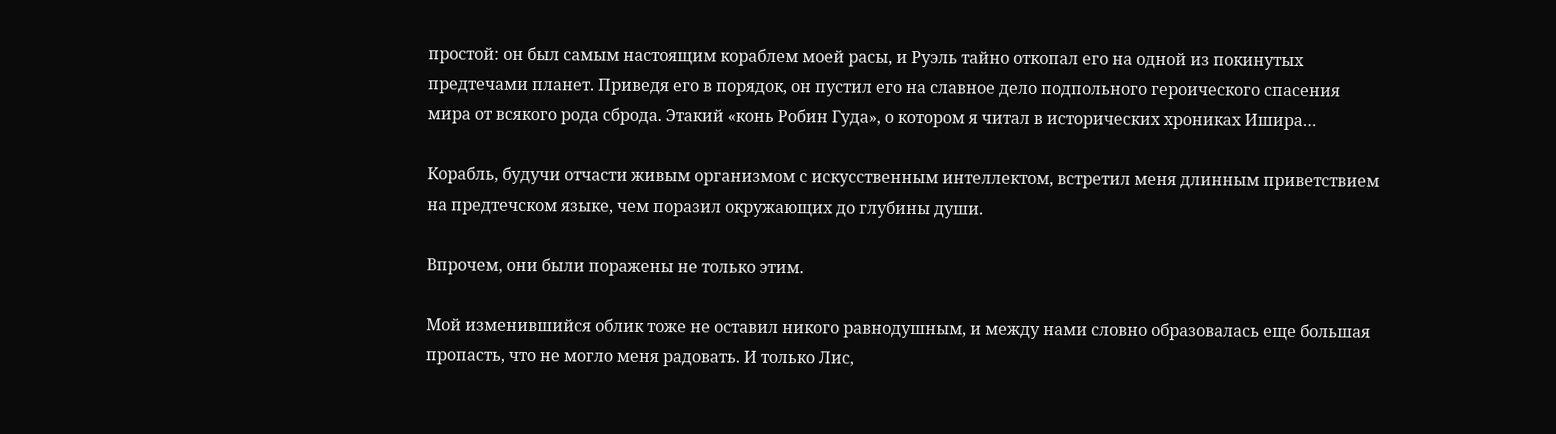простой: он был самым настоящим кораблем моей расы, и Руэль тайно откопал его на одной из покинутых предтечами планет. Приведя его в порядок, он пустил его на славное дело подпольного героического спасения мира от всякого рода сброда. Этакий «конь Робин Гуда», о котором я читал в исторических хрониках Ишира…

Корабль, будучи отчасти живым организмом с искусственным интеллектом, встретил меня длинным приветствием на предтечском языке, чем поразил окружающих до глубины души.

Впрочем, они были поражены не только этим.

Мой изменившийся облик тоже не оставил никого равнодушным, и между нами словно образовалась еще большая пропасть, что не могло меня радовать. И только Лис,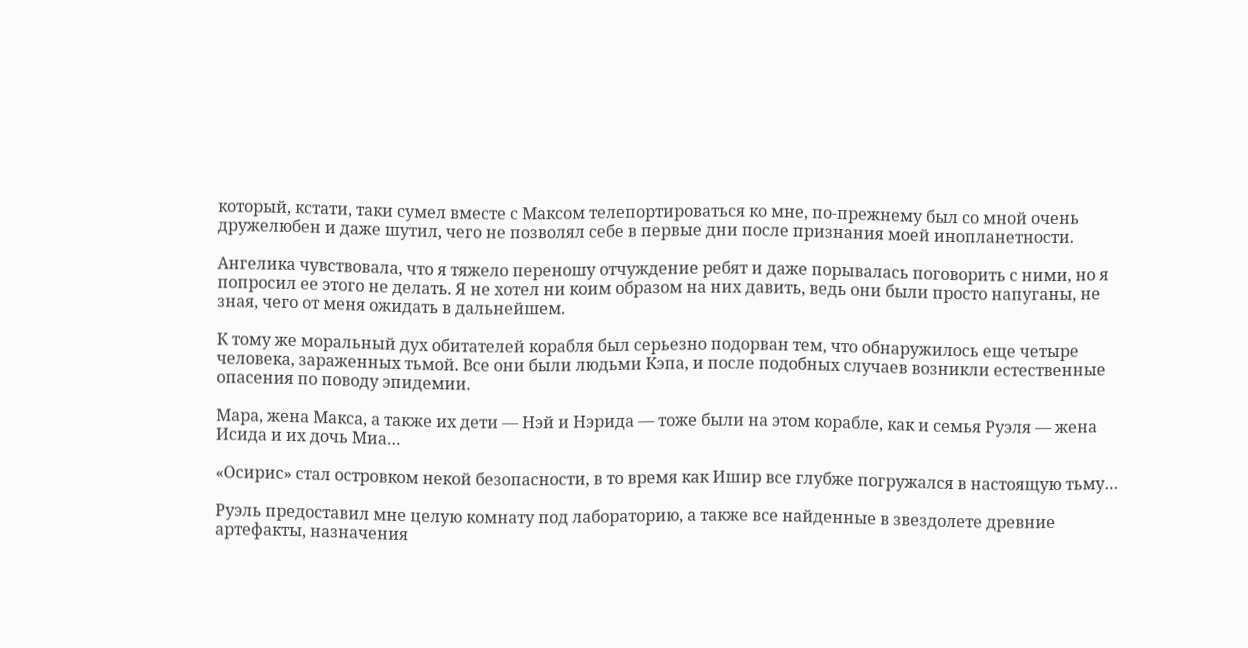который, кстати, таки сумел вместе с Максом телепортироваться ко мне, по-прежнему был со мной очень дружелюбен и даже шутил, чего не позволял себе в первые дни после признания моей инопланетности.

Ангелика чувствовала, что я тяжело переношу отчуждение ребят и даже порывалась поговорить с ними, но я попросил ее этого не делать. Я не хотел ни коим образом на них давить, ведь они были просто напуганы, не зная, чего от меня ожидать в дальнейшем.

К тому же моральный дух обитателей корабля был серьезно подорван тем, что обнаружилось еще четыре человека, зараженных тьмой. Все они были людьми Кэпа, и после подобных случаев возникли естественные опасения по поводу эпидемии.

Мара, жена Макса, а также их дети — Нэй и Нэрида — тоже были на этом корабле, как и семья Руэля — жена Исида и их дочь Миа…

«Осирис» стал островком некой безопасности, в то время как Ишир все глубже погружался в настоящую тьму…

Руэль предоставил мне целую комнату под лабораторию, а также все найденные в звездолете древние артефакты, назначения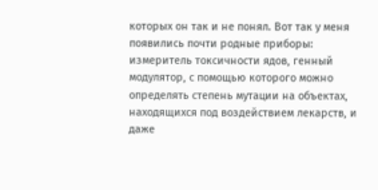которых он так и не понял. Вот так у меня появились почти родные приборы: измеритель токсичности ядов, генный модулятор, с помощью которого можно определять степень мутации на объектах, находящихся под воздействием лекарств, и даже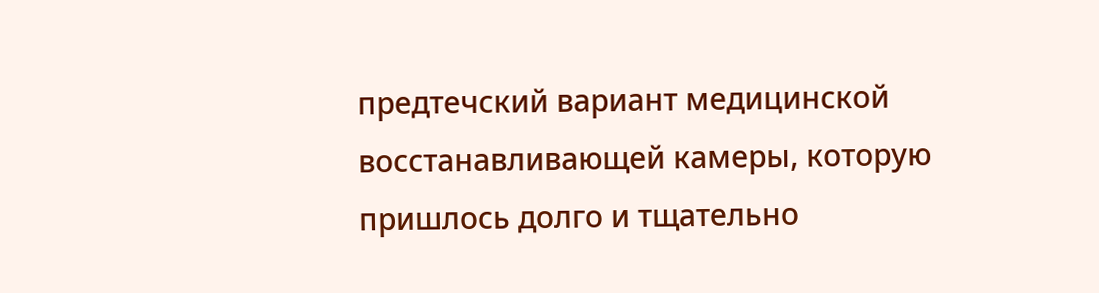предтечский вариант медицинской восстанавливающей камеры, которую пришлось долго и тщательно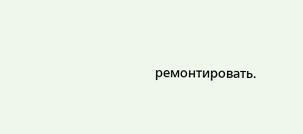ремонтировать.